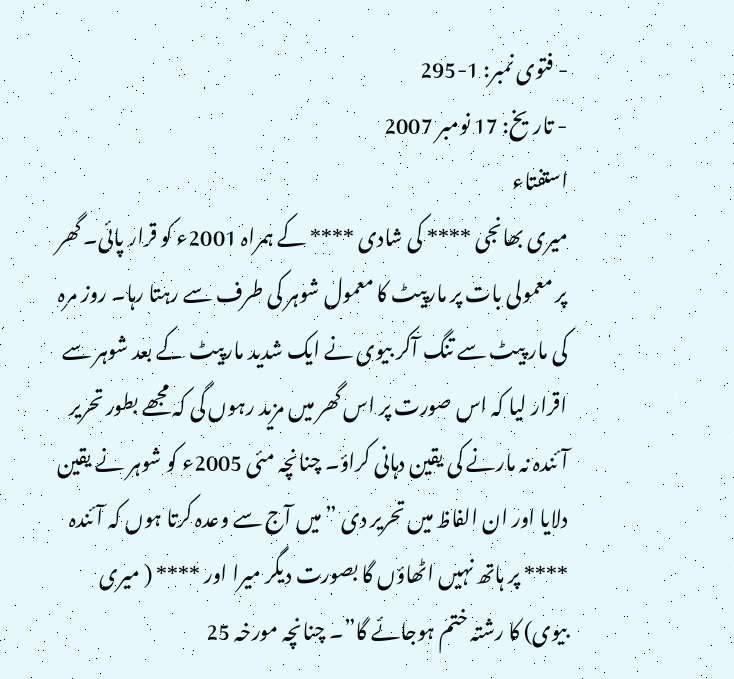- فتوی نمبر: 1-295
- تاریخ: 17 نومبر 2007
استفتاء
میری بھانجی **** کی شادی **** کے ہمراہ 2001ء کو قرار پائی۔ گھر پر معمولی بات پر مارپیٹ کا معمول شوہر کی طرف سے رہتا رہا۔ روز مرہ کی مار پیٹ سے تنگ آکر بیوی نے ایک شدید مارپیٹ کے بعد شوہر سے اقرار لیا کہ اس صورت پر اس گھر میں مزید رہوں گی کہ مجھے بطور تحریر آئندہ نہ مارنے کی یقین دہانی کراؤ۔ چنانچہ مئی 2005ء کو شوہر نے یقین دلایا اور ان الفاظ میں تحریر دی ” میں آج سے وعدہ کرتا ہوں کہ آئندہ **** پر ہاتھ نہیں اٹھاؤں گا بصورت دیگر میرا اور **** ( میری بیوی) کا رشتہ ختم ہوجائے گا”۔ چنانچہ مورخہ 25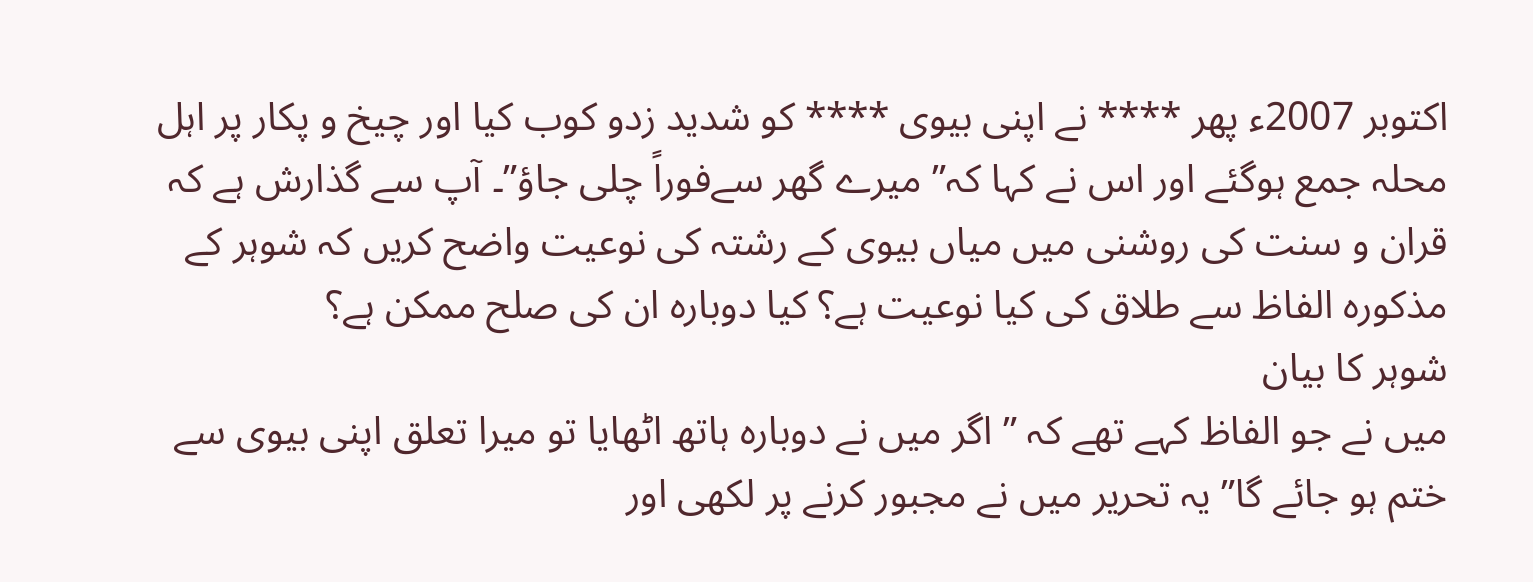اکتوبر 2007ء پھر **** نے اپنی بیوی **** کو شدید زدو کوب کیا اور چیخ و پکار پر اہل محلہ جمع ہوگئے اور اس نے کہا کہ” میرے گھر سےفوراً چلی جاؤ”۔ آپ سے گذارش ہے کہ قران و سنت کی روشنی میں میاں بیوی کے رشتہ کی نوعیت واضح کریں کہ شوہر کے مذکورہ الفاظ سے طلاق کی کیا نوعیت ہے؟ کیا دوبارہ ان کی صلح ممکن ہے؟
شوہر کا بیان
میں نے جو الفاظ کہے تھے کہ ” اگر میں نے دوبارہ ہاتھ اٹھایا تو میرا تعلق اپنی بیوی سے ختم ہو جائے گا” یہ تحریر میں نے مجبور کرنے پر لکھی اور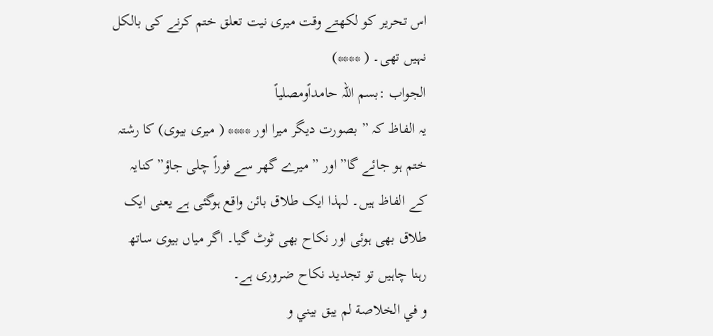اس تحریر کو لکھتے وقت میری نیت تعلق ختم کرنے کی بالکل نہیں تھی۔ ( ****)
الجواب :بسم اللہ حامداًومصلیاً
یہ الفاظ کہ ” بصورت دیگر میرا اور **** ( میری بیوی) کا رشتہ ختم ہو جائے گا” اور ” میرے گھر سے فوراً چلی جاؤ” کنایہ کے الفاظ ہیں۔ لہذا ایک طلاق بائن واقع ہوگئی ہے یعنی ایک طلاق بھی ہوئی اور نکاح بھی ٹوٹ گیا۔ اگر میاں بیوی ساتھ رہنا چاہیں تو تجدید نکاح ضروری ہے۔
و في الخلاصة لم يبق بيني و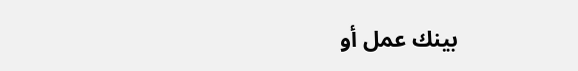بينك عمل أو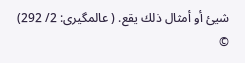شيئ أو أمثال ذلك يقع. ( عالمگیری: 2/ 292)
©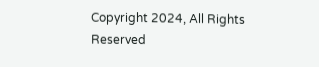Copyright 2024, All Rights Reserved